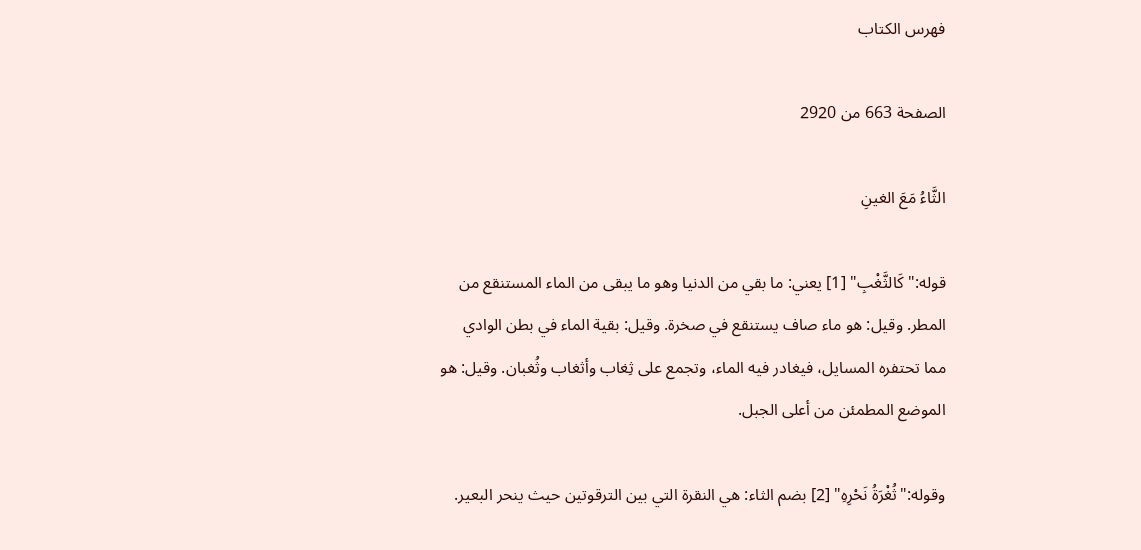فهرس الكتاب

الصفحة 663 من 2920

الثَّاءُ مَعَ الغينِ

قوله:"كَالثَّغْبِ" [1] يعني: ما بقي من الدنيا وهو ما يبقى من الماء المستنقع من المطر. وقيل: هو ماء صاف يستنقع في صخرة. وقيل: بقية الماء في بطن الوادي مما تحتفره المسايل، فيغادر فيه الماء، وتجمع على ثِغاب وأثغاب وثُغبان. وقيل: هو الموضع المطمئن من أعلى الجبل.

وقوله:"ثُغْرَةُ نَحْرِهِ" [2] بضم الثاء: هي النقرة التي بين الترقوتين حيث ينحر البعير.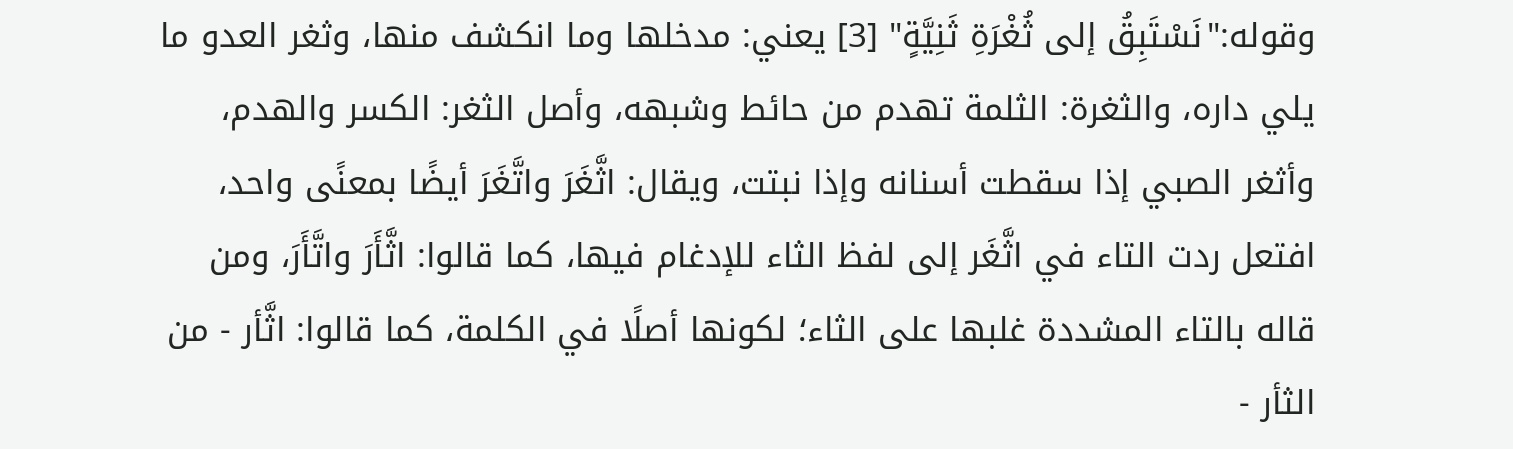وقوله:"نَسْتَبِقُ إلى ثُغْرَةِ ثَنِيَّةٍ" [3] يعني: مدخلها وما انكشف منها، وثغر العدو ما يلي داره، والثغرة: الثلمة تهدم من حائط وشبهه، وأصل الثغر: الكسر والهدم، وأثغر الصبي إذا سقطت أسنانه وإذا نبتت، ويقال: اثَّغَرَ واتَّغَرَ أيضًا بمعنًى واحد، افتعل ردت التاء في اثَّغَر إلى لفظ الثاء للإدغام فيها، كما قالوا: اثَّأَرَ واتَّأَرَ، ومن قاله بالتاء المشددة غلبها على الثاء؛ لكونها أصلًا في الكلمة، كما قالوا: اثَّأر - من الثأر -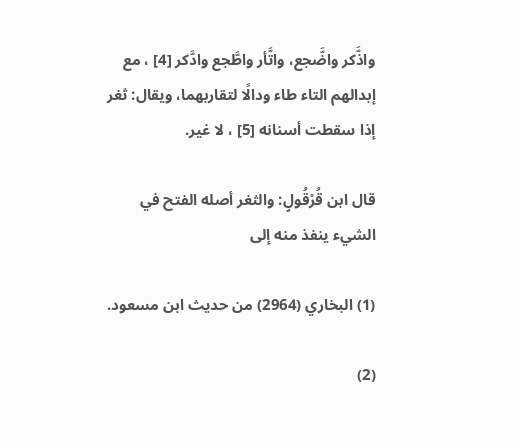واذَّكر واضَّجع، واتَّأر واطَّجع وادَّكر [4] ، مع إبدالهم التاء طاء ودالًا لتقاربهما، ويقال: ثغر إذا سقطت أسنانه [5] ، لا غير.

قال ابن قُرْقُولٍ: والثغر أصله الفتح في الشيء ينفذ منه إلى

(1) البخاري (2964) من حديث ابن مسعود.

(2)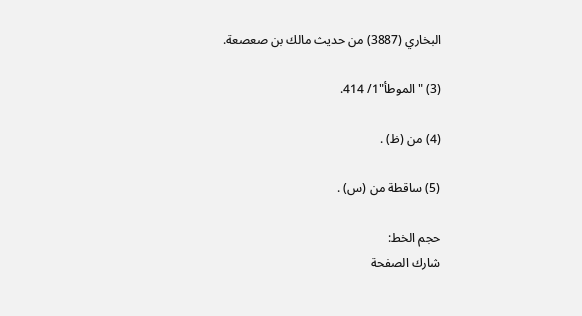البخاري (3887) من حديث مالك بن صعصعة.

(3) "الموطأ"1/ 414.

(4) من (ظ) .

(5) ساقطة من (س) .

حجم الخط:
شارك الصفحة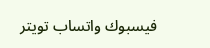فيسبوك واتساب تويتر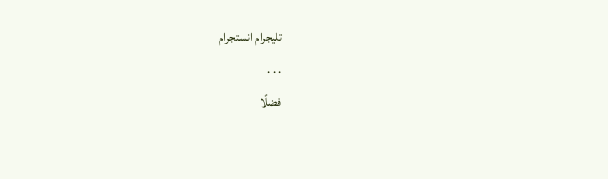تليجرام انستجرام
. . .
فضلًا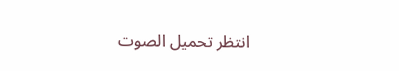انتظر تحميل الصوت